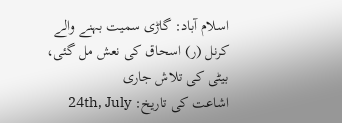اسلام آباد: گاڑی سمیت بہنے والے کرنل (ر) اسحاق کی نعش مل گئی، بیٹی کی تلاش جاری
اشاعت کی تاریخ: 24th, July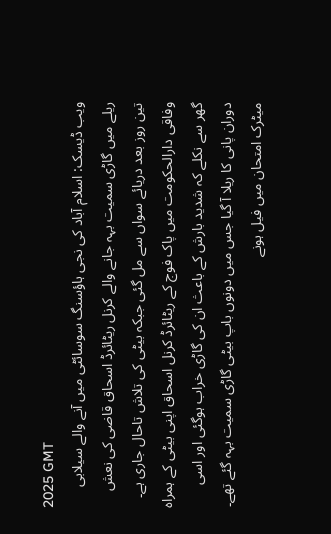2025 GMT
ویب ڈیسک: اسلام آباد کی نجی ہاؤسنگ سوسائٹی میں آنے والے سیلابی ریلے میں گاڑی سمیت بہہ جانے والے کرنل ریٹائرڈ اسحاق قاضی کی نعش تین روز بعد دریائے سواں سے مل گئی جبکہ بیٹی کی تلاش تاحال جاری ہے۔
وفاقی دارالحکومت میں پاک فوج کے ریٹائرڈ کرنل اسحاق اپنی بیٹی کے ہمراہ گھر سے نکلے کہ شدید بارش کے باعث ان کی گاڑی خراب ہوگئی اور اسی دوران پانی کا ریلا آ گیا جس میں دونوں باپ بیٹی گاڑی سمیت بہہ گئے تھے۔
میٹرک امتحان میں فیل ہونے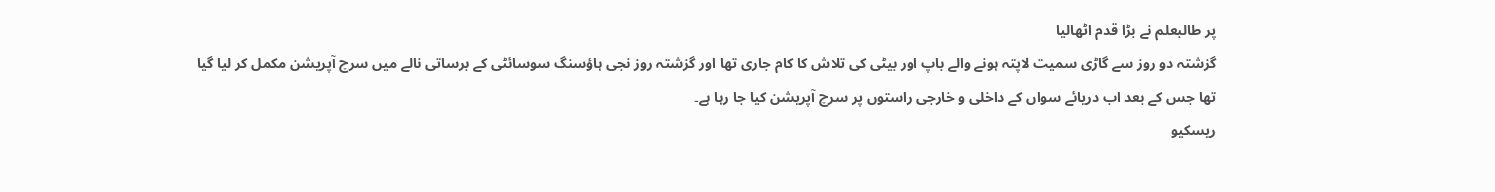پر طالبعلم نے بڑا قدم اٹھالیا
گزشتہ دو روز سے گاڑی سمیت لاپتہ ہونے والے باپ اور بیٹی کی تلاش کا کام جاری تھا اور گزشتہ روز نجی ہاؤسنگ سوسائٹی کے برساتی نالے میں سرچ آپریشن مکمل کر لیا گیا تھا جس کے بعد اب دریائے سواں کے داخلی و خارجی راستوں پر سرچ آپریشن کیا جا رہا ہے۔
ریسکیو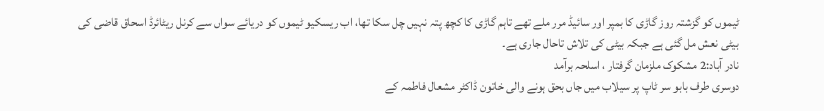ٹیموں کو گزشتہ روز گاڑی کا بمپر اور سائیڈ مرر ملے تھے تاہم گاڑی کا کچھ پتہ نہیں چل سکا تھا، اب ریسکیو ٹیموں کو دریائے سواں سے کرنل ریٹائرڈ اسحاق قاضی کی بیٹی نعش مل گئی ہے جبکہ بیٹی کی تلاش تاحال جاری ہے۔
نادر آباد:2 مشکوک ملزمان گرفتار ، اسلحہ برآمد
دوسری طرف بابو سر ٹاپ پر سیلاب میں جاں بحق ہونے والی خاتون ڈاکٹر مشعال فاطمہ کے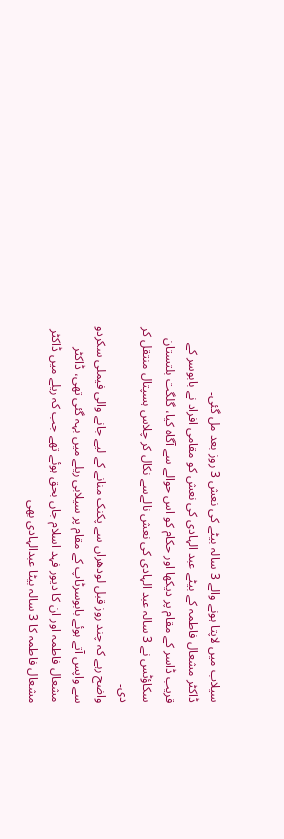سیلاب میں لاپتا ہونے والے 3 سالہ بیٹے کی نعش 3 روز بعد مل گئی۔
ڈاکٹر مشعال فاطمہ کے بیٹے عبد الہادی کی نعش کو مقامی افراد نے بابوسر کے قریب ڈاسر کے مقام پر دیکھا اور حکام کو اس حوالے سے آگاہ کیا، گلگت بلتستان سکاؤٹس نے 3 سالہ عبد الہادی کی نعش نالےسے نکال کر چلاس ہسپتال منتقل کر دی۔
واضح رہے کہ چند روز قبل لودھراں سے پکنک منانے کے لیے جانے والی فیملی سکردو سے واپس آتے ہوئے بابوسرٹاپ کے مقام پر سیلابی ریلے میں بہہ گئی تھی، ڈاکٹر مشعال فاطمہ اور ان کا دیور فہد اسلام جاں بحق ہوئے تھے جب کہ ریلے میں ڈاکٹر مشعال فاطمہ کا 3 سالہ بیٹا عبدالہادی بھی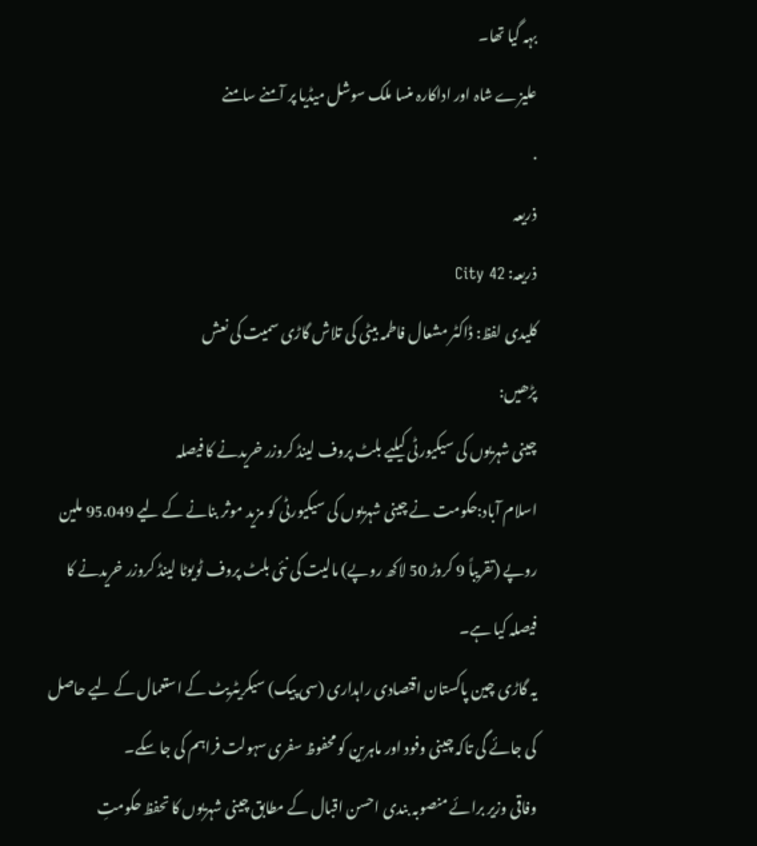بہہ گیا تھا۔
علیزے شاہ اور اداکارہ منسا ملک سوشل میڈیا پر آمنے سامنے
.
ذریعہ
ذریعہ: City 42
کلیدی لفظ: ڈاکٹر مشعال فاطمہ بیٹی کی تلاش گاڑی سمیت کی نعش
پڑھیں:
چینی شہریوں کی سیکیورٹی کیلیے بلٹ پروف لینڈ کروزر خریدنے کا فیصلہ
اسلام آباد:حکومت نے چینی شہریوں کی سیکیورٹی کو مزید موثر بنانے کے لیے 95.049 ملین روپے (تقریباً 9 کروڑ 50 لاکھ روپے) مالیت کی نئی بلٹ پروف ٹویوٹا لینڈ کروزر خریدنے کا فیصلہ کیا ہے۔
یہ گاڑی چین پاکستان اقتصادی راہداری (سی پیک) سیکریٹریٹ کے استعمال کے لیے حاصل کی جائے گی تاکہ چینی وفود اور ماہرین کو محفوظ سفری سہولت فراہم کی جا سکے۔
وفاقی وزیر برائے منصوبہ بندی احسن اقبال کے مطابق چینی شہریوں کا تحفظ حکومتِ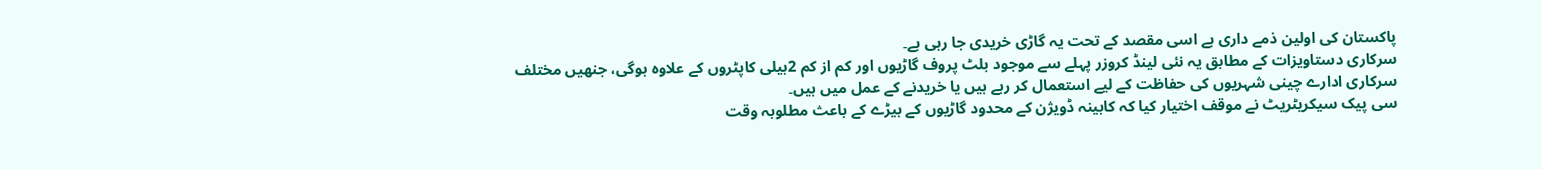پاکستان کی اولین ذمے داری ہے اسی مقصد کے تحت یہ گاڑی خریدی جا رہی ہے۔
سرکاری دستاویزات کے مطابق یہ نئی لینڈ کروزر پہلے سے موجود بلٹ پروف گاڑیوں اور کم از کم 2ہیلی کاپٹروں کے علاوہ ہوگی، جنھیں مختلف سرکاری ادارے چینی شہریوں کی حفاظت کے لیے استعمال کر رہے ہیں یا خریدنے کے عمل میں ہیں۔
سی پیک سیکریٹریٹ نے موقف اختیار کیا کہ کابینہ ڈویژن کے محدود گاڑیوں کے بیڑے کے باعث مطلوبہ وقت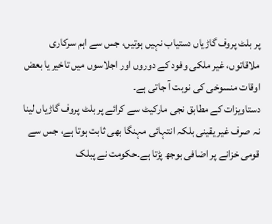پر بلٹ پروف گاڑیاں دستیاب نہیں ہوتیں، جس سے اہم سرکاری ملاقاتوں، غیر ملکی وفود کے دوروں اور اجلاسوں میں تاخیر یا بعض اوقات منسوخی کی نوبت آ جاتی ہے۔
دستاویزات کے مطابق نجی مارکیٹ سے کرائے پر بلٹ پروف گاڑیاں لینا نہ صرف غیر یقینی بلکہ انتہائی مہنگا بھی ثابت ہوتا ہے، جس سے قومی خزانے پر اضافی بوجھ پڑتا ہے۔حکومت نے پبلک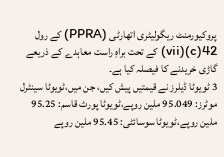پروکیورمنٹ ریگولیٹری اتھارٹی (PPRA) کے رول 42(c)(vii) کے تحت براہِ راست معاہدے کے ذریعے گاڑی خریدنے کا فیصلہ کیا ہے۔
3 ٹویوٹا ڈیلرز نے قیمتیں پیش کیں، جن میں،ٹویوٹا سینٹرل موٹرز: 95.049 ملین روپے،ٹویوٹا پورٹ قاسم: 95.25 ملین روپے،ٹویوٹا سوسائٹی: 95.45 ملین روپے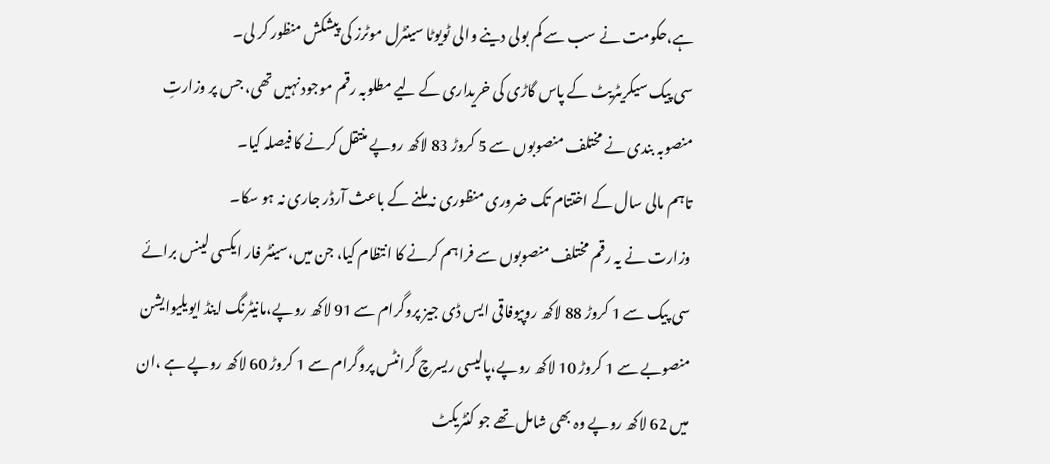ہے،حکومت نے سب سے کم بولی دینے والی ٹویوٹا سینٹرل موٹرز کی پیشکش منظور کر لی۔
سی پیک سیکریٹریٹ کے پاس گاڑی کی خریداری کے لیے مطلوبہ رقم موجود نہیں تھی، جس پر وزارتِ منصوبہ بندی نے مختلف منصوبوں سے 5 کروڑ 83 لاکھ روپے منتقل کرنے کا فیصلہ کیا۔
تاہم مالی سال کے اختتام تک ضروری منظوری نہ ملنے کے باعث آرڈر جاری نہ ہو سکا۔
وزارت نے یہ رقم مختلف منصوبوں سے فراہم کرنے کا انتظام کیا، جن میں،سینٹر فار ایکسی لینس برائے سی پیک سے 1 کروڑ 88 لاکھ روپیوفاقی ایس ڈی جیز پروگرام سے 91 لاکھ روپے،مانیٹرنگ اینڈ ایویلیوایشن منصوبے سے 1 کروڑ 10 لاکھ روپے،پالیسی ریسرچ گرانٹس پروگرام سے 1 کروڑ 60 لاکھ روپے ہے ،ان میں 62 لاکھ روپے وہ بھی شامل تھے جو کنٹریکٹ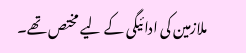ملازمین کی ادائیگی کے لیے مختص تھے۔